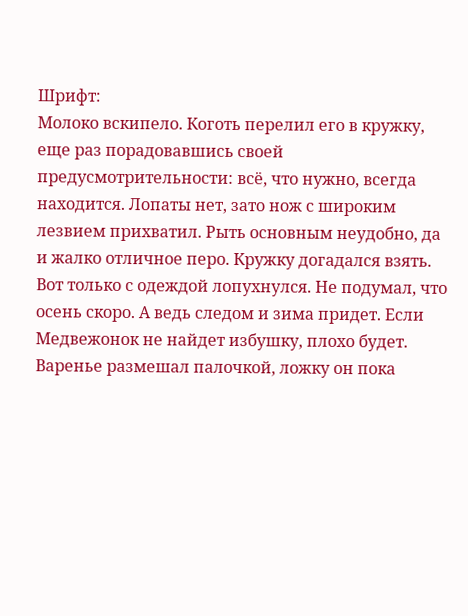Шрифт:
Молоко вскипело. Коготь перелил его в кружку, еще раз порадовавшись своей предусмотрительности: всё, что нужно, всегда находится. Лопаты нет, зато нож с широким лезвием прихватил. Рыть основным неудобно, да и жалко отличное перо. Кружку догадался взять. Вот только с одеждой лопухнулся. Не подумал, что осень скоро. А ведь следом и зима придет. Если Медвежонок не найдет избушку, плохо будет.
Варенье размешал палочкой, ложку он пока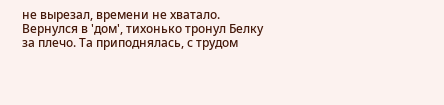не вырезал, времени не хватало. Вернулся в 'дом', тихонько тронул Белку за плечо. Та приподнялась, с трудом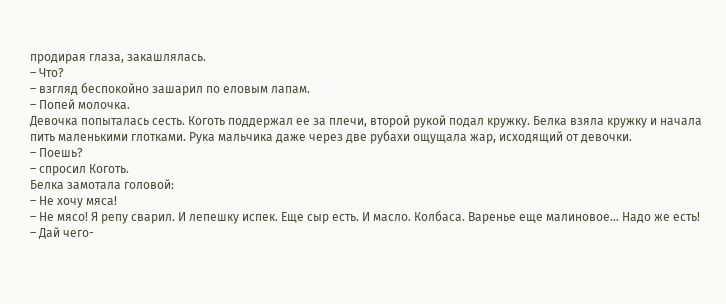продирая глаза, закашлялась.
– Что?
– взгляд беспокойно зашарил по еловым лапам.
– Попей молочка.
Девочка попыталась сесть. Коготь поддержал ее за плечи, второй рукой подал кружку. Белка взяла кружку и начала пить маленькими глотками. Рука мальчика даже через две рубахи ощущала жар, исходящий от девочки.
– Поешь?
– спросил Коготь.
Белка замотала головой:
– Не хочу мяса!
– Не мясо! Я репу сварил. И лепешку испек. Еще сыр есть. И масло. Колбаса. Варенье еще малиновое... Надо же есть!
– Дай чего-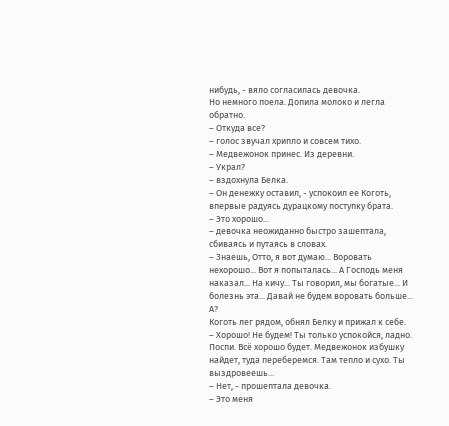нибудь, - вяло согласилась девочка.
Но немного поела. Допила молоко и легла обратно.
– Откуда все?
– голос звучал хрипло и совсем тихо.
– Медвежонок принес. Из деревни.
– Украл?
– вздохнула Белка.
– Он денежку оставил, - успокоил ее Коготь, впервые радуясь дурацкому поступку брата.
– Это хорошо...
– девочка неожиданно быстро зашептала, сбиваясь и путаясь в словах.
– Знаешь, Отто, я вот думаю... Воровать нехорошо... Вот я попыталась... А Господь меня наказал... На кичу... Ты говорил, мы богатые... И болезнь эта... Давай не будем воровать больше... А?
Коготь лег рядом, обнял Белку и прижал к себе.
– Хорошо! Не будем! Ты только успокойся, ладно. Поспи. Всё хорошо будет. Медвежонок избушку найдет, туда переберемся. Там тепло и сухо. Ты выздровеешь...
– Нет, - прошептала девочка.
– Это меня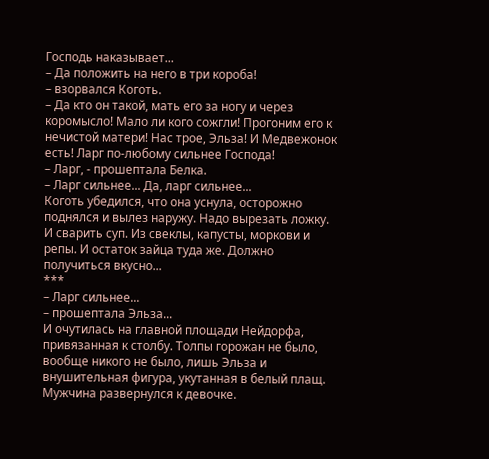Господь наказывает...
– Да положить на него в три короба!
– взорвался Коготь.
– Да кто он такой, мать его за ногу и через коромысло! Мало ли кого сожгли! Прогоним его к нечистой матери! Нас трое, Эльза! И Медвежонок есть! Ларг по-любому сильнее Господа!
– Ларг, - прошептала Белка.
– Ларг сильнее... Да, ларг сильнее...
Коготь убедился, что она уснула, осторожно поднялся и вылез наружу. Надо вырезать ложку. И сварить суп. Из свеклы, капусты, моркови и репы. И остаток зайца туда же. Должно получиться вкусно...
***
– Ларг сильнее...
– прошептала Эльза...
И очутилась на главной площади Нейдорфа, привязанная к столбу. Толпы горожан не было, вообще никого не было, лишь Эльза и внушительная фигура, укутанная в белый плащ. Мужчина развернулся к девочке.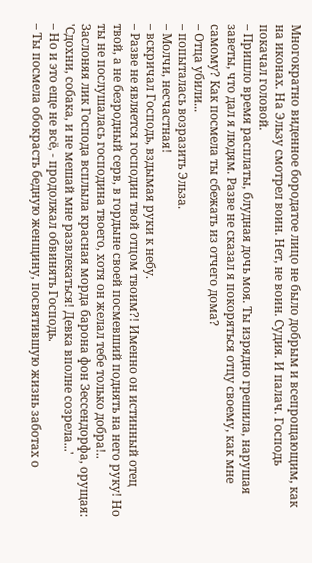Многократно виденное бородатое лицо не было добрым и всепрощающим, как на иконах. На Эльзу смотрел воин. Нет, не воин. Судия. И палач. Господь покачал головой.
– Пришло время расплаты, блудная дочь моя. Ты изрядно грешила, нарушая заветы, что дал я людям. Разве не сказал я покоряться отцу своему, как мне самому? Как посмела ты сбежать из отчего дома?
– Отца убили...
– попыталась возразить Эльза.
– Молчи, несчастная!
– вскричал Господь, вздымая руки к небу.
– Разве не является господин твой отцом твоим?! Именно он истинный отец твой, а не безродный серв, в гордыне своей посмевший поднять на него руку! Но ты не послушалась господина твоего, хотя он желал тебе только добра!..
Заслоняя лик Господа всплыла красная морда барона фон Зессендорфа, орущая: 'Сдохни, собака, и не мешай мне развлекаться! Девка вполне созрела...'
– Но и это еще не всё, - продолжал обвинять Господь.
– Ты посмела обокрасть бедную женщину, посвятившую жизнь заботах о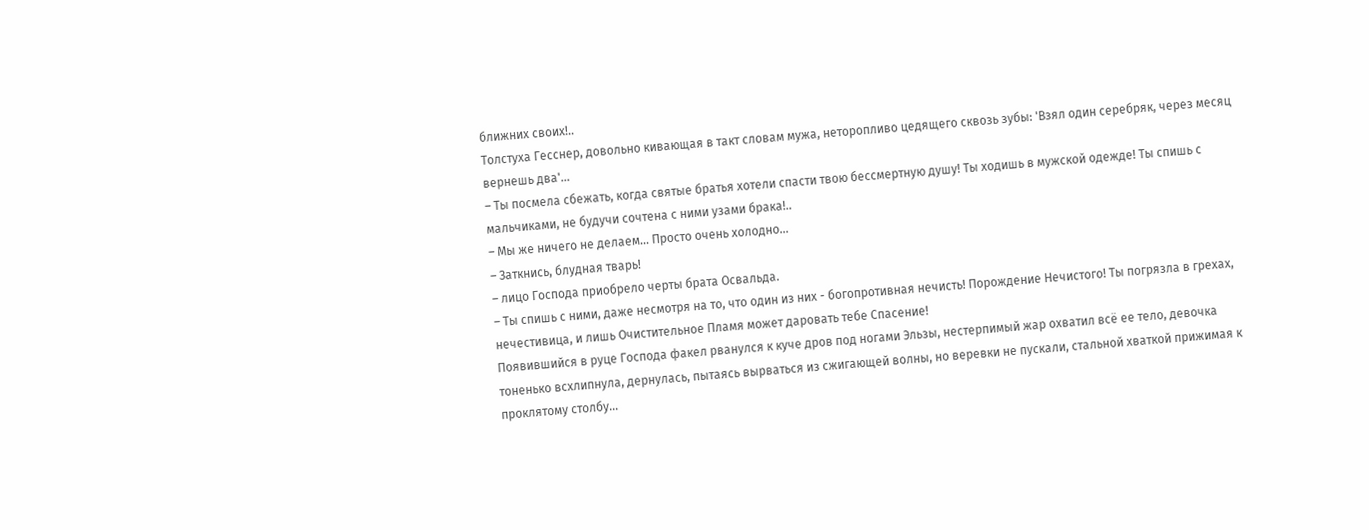ближних своих!..
Толстуха Гесснер, довольно кивающая в такт словам мужа, неторопливо цедящего сквозь зубы: 'Взял один серебряк, через месяц вернешь два'...
– Ты посмела сбежать, когда святые братья хотели спасти твою бессмертную душу! Ты ходишь в мужской одежде! Ты спишь с мальчиками, не будучи сочтена с ними узами брака!..
– Мы же ничего не делаем... Просто очень холодно...
– Заткнись, блудная тварь!
– лицо Господа приобрело черты брата Освальда.
– Ты спишь с ними, даже несмотря на то, что один из них - богопротивная нечисть! Порождение Нечистого! Ты погрязла в грехах, нечестивица, и лишь Очистительное Пламя может даровать тебе Спасение!
Появившийся в руце Господа факел рванулся к куче дров под ногами Эльзы, нестерпимый жар охватил всё ее тело, девочка тоненько всхлипнула, дернулась, пытаясь вырваться из сжигающей волны, но веревки не пускали, стальной хваткой прижимая к проклятому столбу...